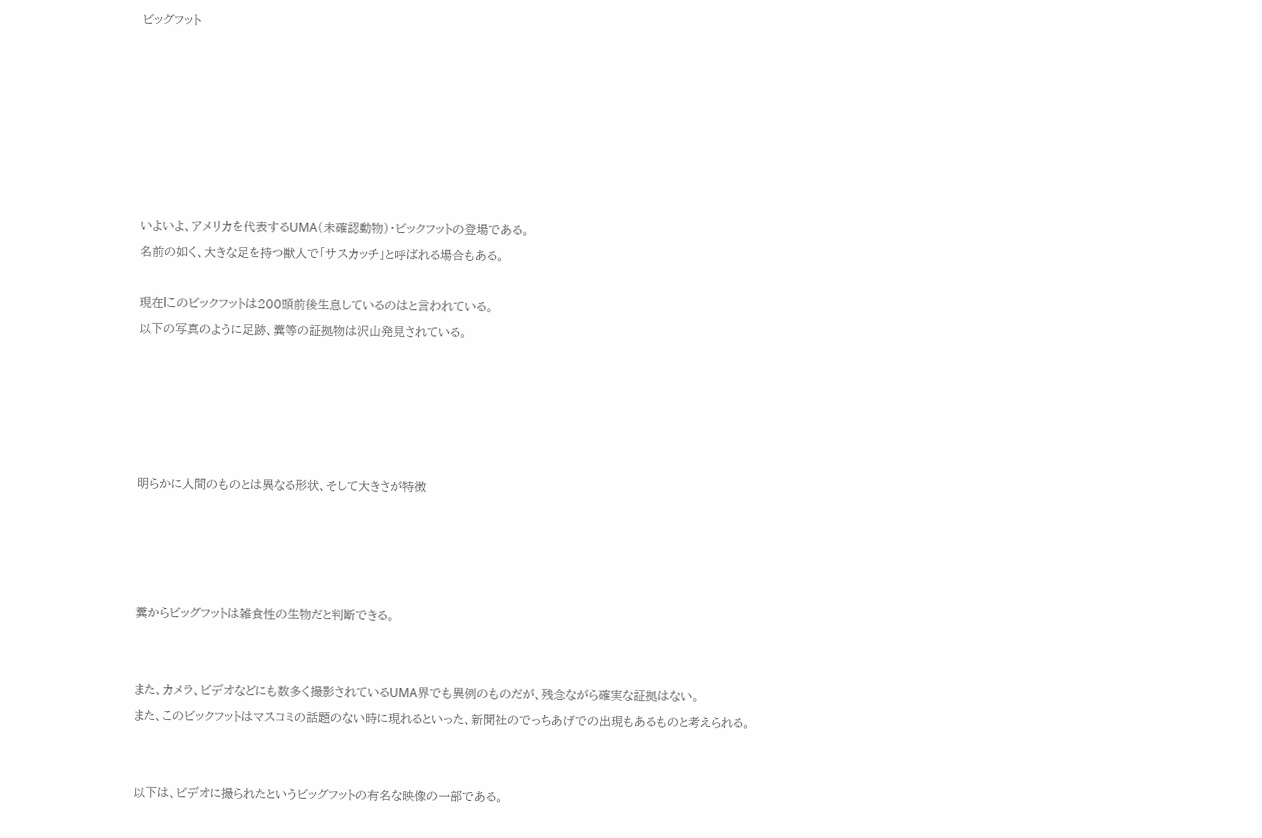ビッグフット







いよいよ、アメリカを代表するUMA(未確認動物)・ビックフットの登場である。
名前の如く、大きな足を持つ獣人で「サスカッチ」と呼ばれる場合もある。

現在lこのビックフットは200頭前後生息しているのはと言われている。
以下の写真のように足跡、糞等の証拠物は沢山発見されている。





明らかに人間のものとは異なる形状、そして大きさが特徴




糞からビッグフットは雑食性の生物だと判断できる。


また、カメラ、ビデオなどにも数多く撮影されているUMA界でも異例のものだが、残念ながら確実な証拠はない。
また、このビックフットはマスコミの話題のない時に現れるといった、新聞社のでっちあげでの出現もあるものと考えられる。


以下は、ビデオに撮られたというビッグフットの有名な映像の一部である。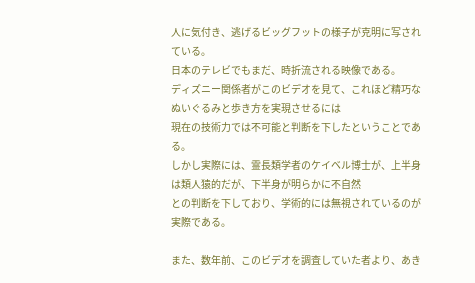人に気付き、逃げるビッグフットの様子が克明に写されている。
日本のテレビでもまだ、時折流される映像である。
ディズニー関係者がこのビデオを見て、これほど精巧なぬいぐるみと歩き方を実現させるには
現在の技術力では不可能と判断を下したということである。
しかし実際には、霊長類学者のケイベル博士が、上半身は類人猿的だが、下半身が明らかに不自然
との判断を下しており、学術的には無視されているのが実際である。

また、数年前、このビデオを調査していた者より、あき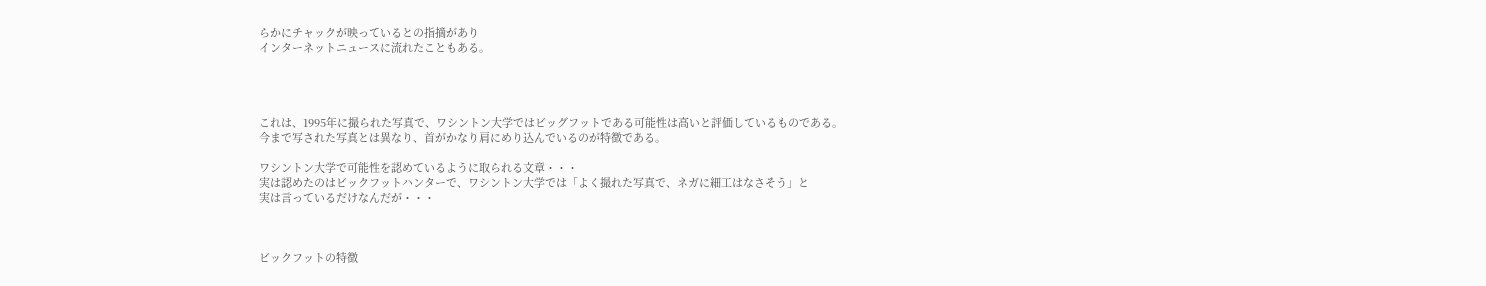らかにチャックが映っているとの指摘があり
インターネットニュースに流れたこともある。




これは、1995年に撮られた写真で、ワシントン大学ではビッグフットである可能性は高いと評価しているものである。
今まで写された写真とは異なり、首がかなり肩にめり込んでいるのが特徴である。

ワシントン大学で可能性を認めているように取られる文章・・・
実は認めたのはビックフットハンターで、ワシントン大学では「よく撮れた写真で、ネガに細工はなさそう」と
実は言っているだけなんだが・・・



ビックフットの特徴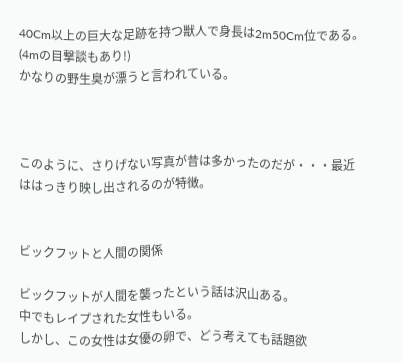40Cm以上の巨大な足跡を持つ獣人で身長は2m50Cm位である。(4mの目撃談もあり!)
かなりの野生臭が漂うと言われている。



このように、さりげない写真が昔は多かったのだが・・・最近ははっきり映し出されるのが特徴。


ビックフットと人間の関係

ビックフットが人間を襲ったという話は沢山ある。
中でもレイプされた女性もいる。
しかし、この女性は女優の卵で、どう考えても話題欲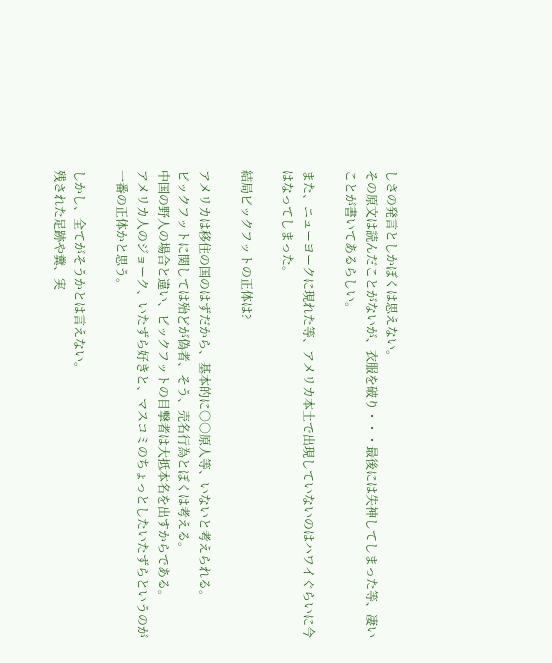しさの発言としかぼくは思えない。
その原文は読んだことがないが、衣服を破り・・・最後には失神してしまった等、凄いことが書いてあるらしい。

また、ニューヨークに現れた等、アメリカ本土で出現していないのはハワイぐらいに今はなってしまった。

結局ビックフットの正体は?

アメリカは移住の国のはずだから、基本的に○○原人等、いないと考えられる。
ビックフットに関しては殆どが偽者、そう、売名行為とぼくは考える。
中国の野人の場合と違い、ビックフットの目撃者は大抵本名を出すからである。
アメリカ人のジョーク、いたずら好きと、マスコミのちょっとしたいたずらというのが一番の正体かと思う。

しかし、全てがそうかとは言えない。
残された足跡や糞、実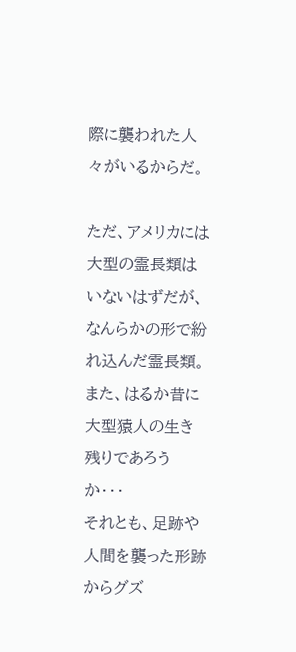際に襲われた人々がいるからだ。

ただ、アメリカには大型の霊長類はいないはずだが、なんらかの形で紛れ込んだ霊長類。
また、はるか昔に大型猿人の生き残りであろうか・・・
それとも、足跡や人間を襲った形跡からグズ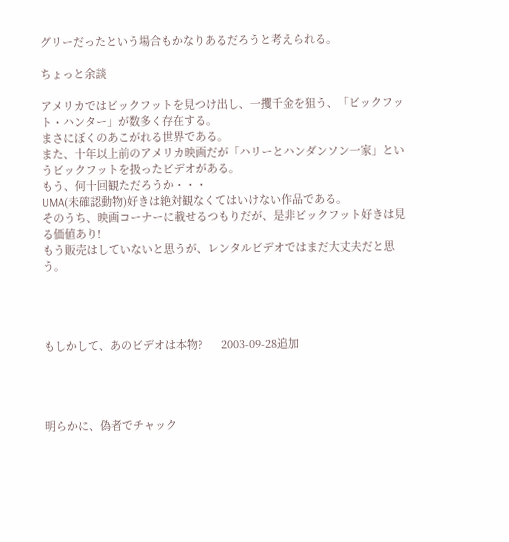グリーだったという場合もかなりあるだろうと考えられる。

ちょっと余談

アメリカではビックフットを見つけ出し、一攫千金を狙う、「ビックフット・ハンター」が数多く存在する。
まさにぼくのあこがれる世界である。
また、十年以上前のアメリカ映画だが「ハリーとハンダンソン一家」というビックフットを扱ったビデオがある。
もう、何十回観ただろうか・・・
UMA(未確認動物)好きは絶対観なくてはいけない作品である。
そのうち、映画コーナーに載せるつもりだが、是非ビックフット好きは見る価値あり!
もう販売はしていないと思うが、レンタルビデオではまだ大丈夫だと思う。




もしかして、あのビデオは本物?      2003-09-28追加




明らかに、偽者でチャック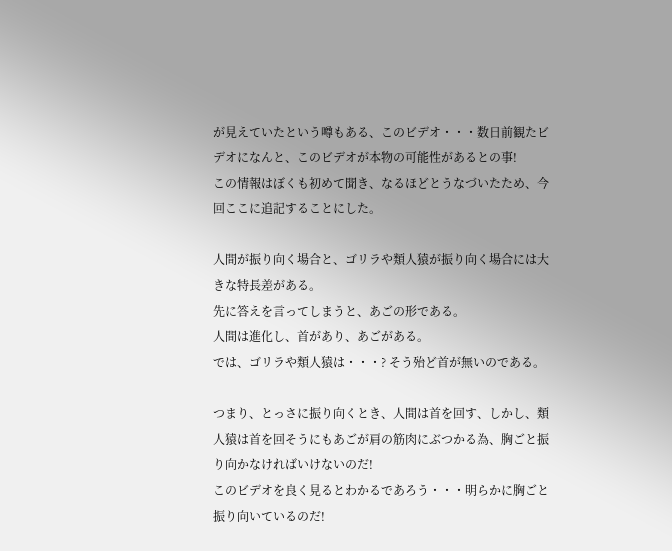が見えていたという噂もある、このビデオ・・・数日前観たビデオになんと、このビデオが本物の可能性があるとの事!
この情報はぼくも初めて聞き、なるほどとうなづいたため、今回ここに追記することにした。

人間が振り向く場合と、ゴリラや類人猿が振り向く場合には大きな特長差がある。
先に答えを言ってしまうと、あごの形である。
人間は進化し、首があり、あごがある。
では、ゴリラや類人猿は・・・? そう殆ど首が無いのである。

つまり、とっさに振り向くとき、人間は首を回す、しかし、類人猿は首を回そうにもあごが肩の筋肉にぶつかる為、胸ごと振り向かなければいけないのだ!
このビデオを良く見るとわかるであろう・・・明らかに胸ごと振り向いているのだ!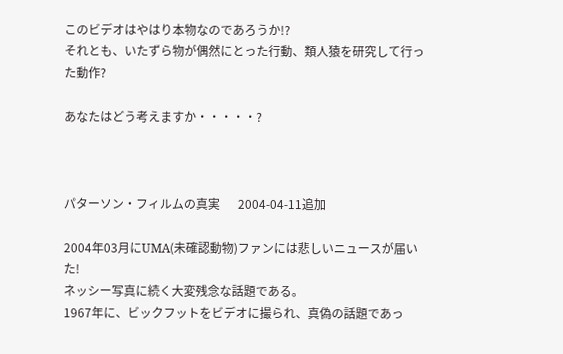このビデオはやはり本物なのであろうか!?
それとも、いたずら物が偶然にとった行動、類人猿を研究して行った動作?

あなたはどう考えますか・・・・・?



パターソン・フィルムの真実      2004-04-11追加

2004年03月にUMA(未確認動物)ファンには悲しいニュースが届いた!
ネッシー写真に続く大変残念な話題である。
1967年に、ビックフットをビデオに撮られ、真偽の話題であっ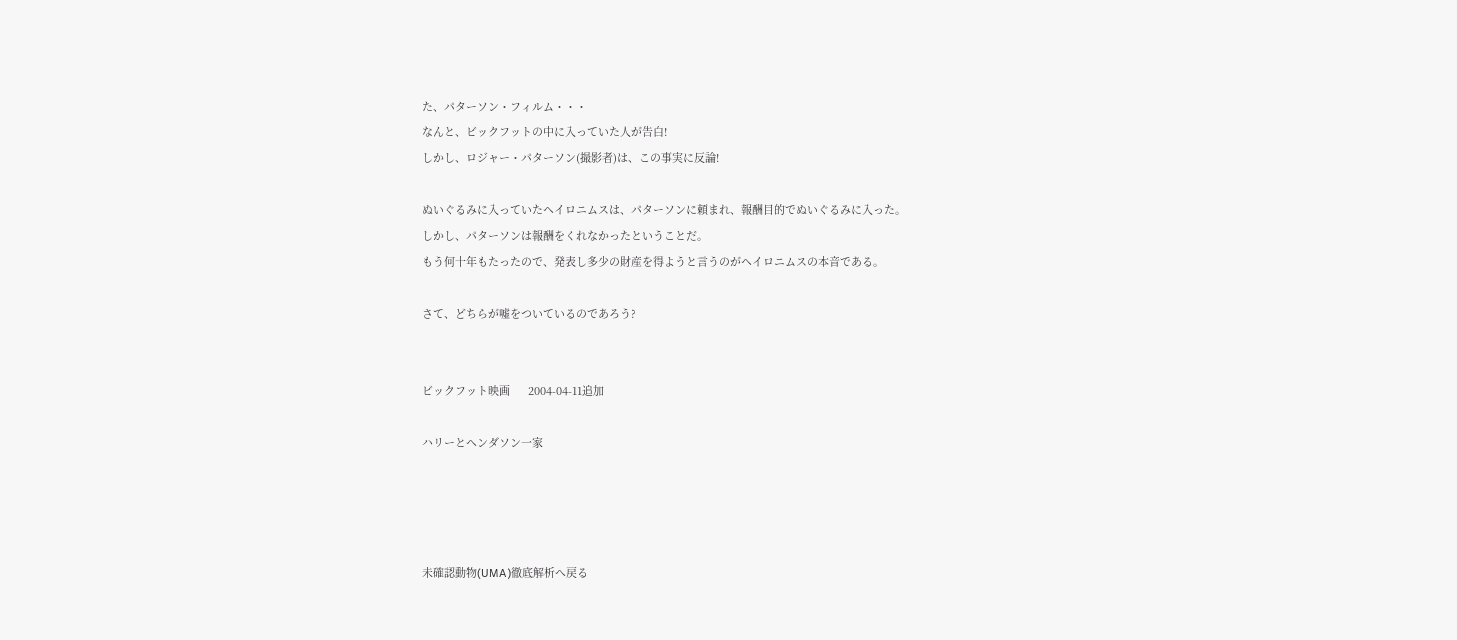た、パターソン・フィルム・・・
なんと、ビックフットの中に入っていた人が告白!
しかし、ロジャー・パターソン(撮影者)は、この事実に反論!

ぬいぐるみに入っていたヘイロニムスは、パターソンに頼まれ、報酬目的でぬいぐるみに入った。
しかし、パターソンは報酬をくれなかったということだ。
もう何十年もたったので、発表し多少の財産を得ようと言うのがヘイロニムスの本音である。

さて、どちらが嘘をついているのであろう?


ビックフット映画      2004-04-11追加

ハリーとヘンダソン一家




未確認動物(UMA)徹底解析へ戻る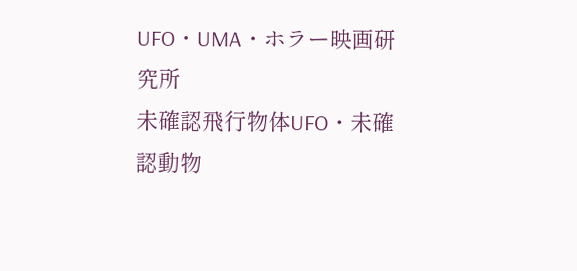UFO・UMA・ホラー映画研究所
未確認飛行物体UFO・未確認動物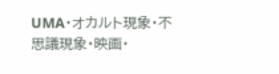UMA・オカルト現象・不思議現象・映画・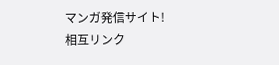マンガ発信サイト!
相互リンク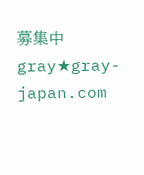募集中 gray★gray-japan.com